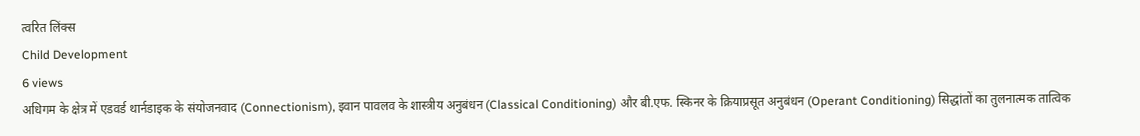त्वरित लिंक्स
Child Development
6 views
अधिगम के क्षेत्र में एडवर्ड थार्नडाइक के संयोजनवाद (Connectionism), इवान पावलव के शास्त्रीय अनुबंधन (Classical Conditioning) और बी.एफ. स्किनर के क्रियाप्रसूत अनुबंधन (Operant Conditioning) सिद्धांतों का तुलनात्मक तात्विक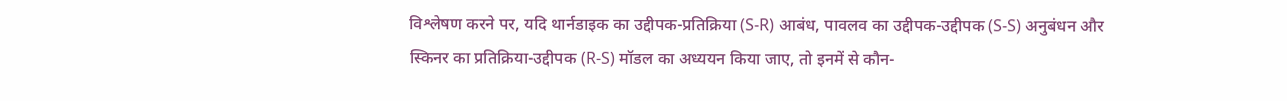विश्लेषण करने पर, यदि थार्नडाइक का उद्दीपक-प्रतिक्रिया (S-R) आबंध, पावलव का उद्दीपक-उद्दीपक (S-S) अनुबंधन और स्किनर का प्रतिक्रिया-उद्दीपक (R-S) मॉडल का अध्ययन किया जाए, तो इनमें से कौन-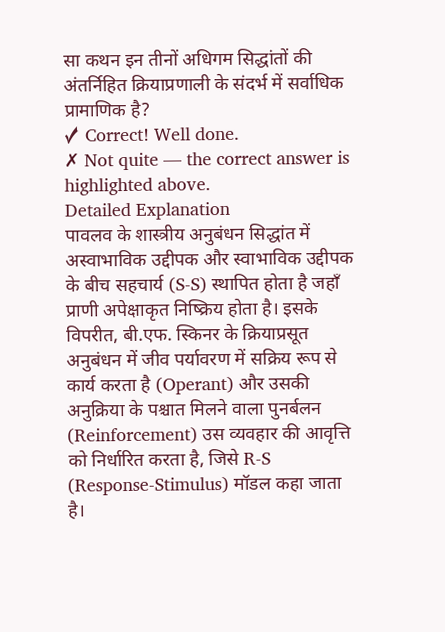सा कथन इन तीनों अधिगम सिद्धांतों की अंतर्निहित क्रियाप्रणाली के संदर्भ में सर्वाधिक प्रामाणिक है?
✓ Correct! Well done.
✗ Not quite — the correct answer is highlighted above.
Detailed Explanation
पावलव के शास्त्रीय अनुबंधन सिद्धांत में अस्वाभाविक उद्दीपक और स्वाभाविक उद्दीपक के बीच सहचार्य (S-S) स्थापित होता है जहाँ प्राणी अपेक्षाकृत निष्क्रिय होता है। इसके विपरीत, बी.एफ. स्किनर के क्रियाप्रसूत अनुबंधन में जीव पर्यावरण में सक्रिय रूप से कार्य करता है (Operant) और उसकी अनुक्रिया के पश्चात मिलने वाला पुनर्बलन (Reinforcement) उस व्यवहार की आवृत्ति को निर्धारित करता है, जिसे R-S (Response-Stimulus) मॉडल कहा जाता है।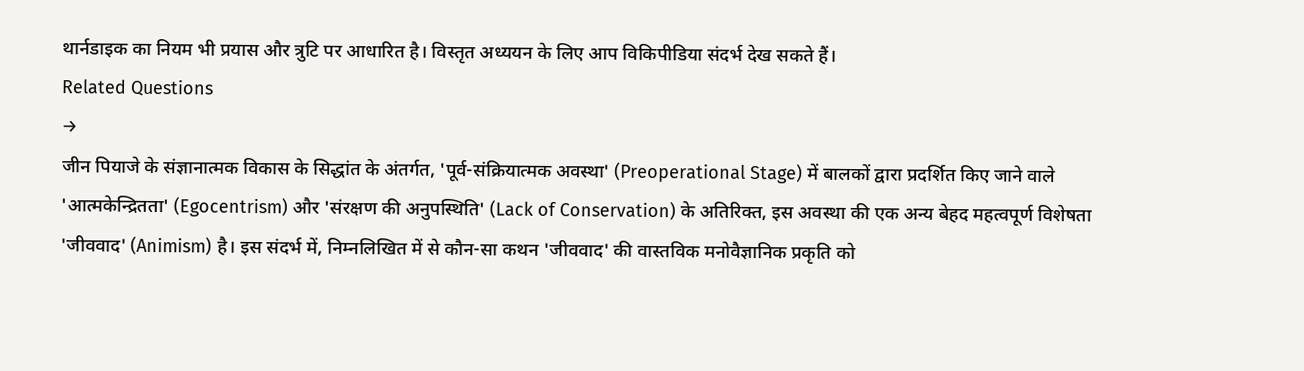थार्नडाइक का नियम भी प्रयास और त्रुटि पर आधारित है। विस्तृत अध्ययन के लिए आप विकिपीडिया संदर्भ देख सकते हैं।
Related Questions
→
जीन पियाजे के संज्ञानात्मक विकास के सिद्धांत के अंतर्गत, 'पूर्व-संक्रियात्मक अवस्था' (Preoperational Stage) में बालकों द्वारा प्रदर्शित किए जाने वाले 'आत्मकेन्द्रितता' (Egocentrism) और 'संरक्षण की अनुपस्थिति' (Lack of Conservation) के अतिरिक्त, इस अवस्था की एक अन्य बेहद महत्वपूर्ण विशेषता 'जीववाद' (Animism) है। इस संदर्भ में, निम्नलिखित में से कौन-सा कथन 'जीववाद' की वास्तविक मनोवैज्ञानिक प्रकृति को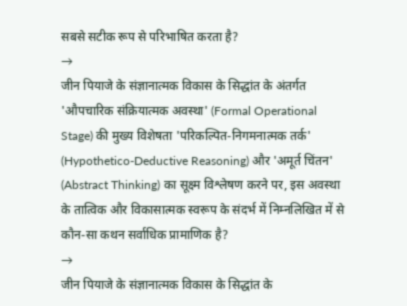सबसे सटीक रूप से परिभाषित करता है?
→
जीन पियाजे के संज्ञानात्मक विकास के सिद्धांत के अंतर्गत 'औपचारिक संक्रियात्मक अवस्था' (Formal Operational Stage) की मुख्य विशेषता 'परिकल्पित-निगमनात्मक तर्क' (Hypothetico-Deductive Reasoning) और 'अमूर्त चिंतन' (Abstract Thinking) का सूक्ष्म विश्लेषण करने पर, इस अवस्था के तात्विक और विकासात्मक स्वरूप के संदर्भ में निम्नलिखित में से कौन-सा कथन सर्वाधिक प्रामाणिक है?
→
जीन पियाजे के संज्ञानात्मक विकास के सिद्धांत के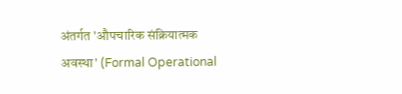अंतर्गत 'औपचारिक संक्रियात्मक अवस्था' (Formal Operational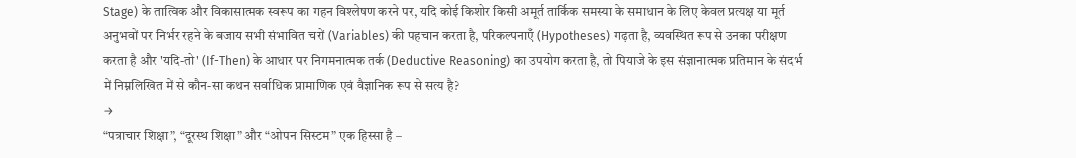Stage) के तात्विक और विकासात्मक स्वरूप का गहन विश्लेषण करने पर, यदि कोई किशोर किसी अमूर्त तार्किक समस्या के समाधान के लिए केवल प्रत्यक्ष या मूर्त अनुभवों पर निर्भर रहने के बजाय सभी संभावित चरों (Variables) की पहचान करता है, परिकल्पनाएँ (Hypotheses) गढ़ता है, व्यवस्थित रूप से उनका परीक्षण करता है और 'यदि-तो' (If-Then) के आधार पर निगमनात्मक तर्क (Deductive Reasoning) का उपयोग करता है, तो पियाजे के इस संज्ञानात्मक प्रतिमान के संदर्भ में निम्नलिखित में से कौन-सा कथन सर्वाधिक प्रामाणिक एवं वैज्ञानिक रूप से सत्य है?
→
“पत्राचार शिक्षा”, “दूरस्थ शिक्षा” और “ओपन सिस्टम” एक हिस्सा है –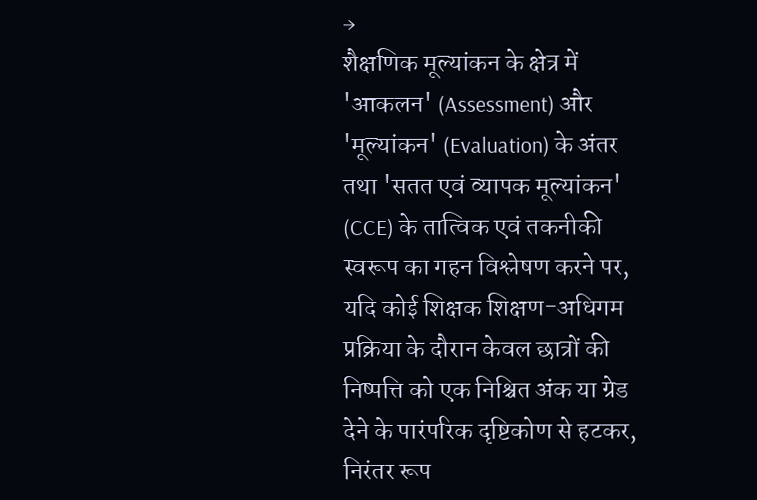→
शैक्षणिक मूल्यांकन के क्षेत्र में 'आकलन' (Assessment) और 'मूल्यांकन' (Evaluation) के अंतर तथा 'सतत एवं व्यापक मूल्यांकन' (CCE) के तात्विक एवं तकनीकी स्वरूप का गहन विश्लेषण करने पर, यदि कोई शिक्षक शिक्षण-अधिगम प्रक्रिया के दौरान केवल छात्रों की निष्पत्ति को एक निश्चित अंक या ग्रेड देने के पारंपरिक दृष्टिकोण से हटकर, निरंतर रूप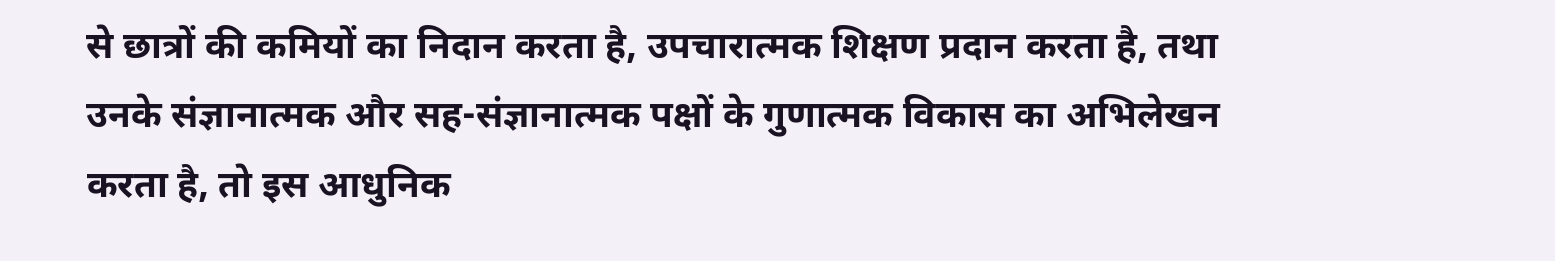से छात्रों की कमियों का निदान करता है, उपचारात्मक शिक्षण प्रदान करता है, तथा उनके संज्ञानात्मक और सह-संज्ञानात्मक पक्षों के गुणात्मक विकास का अभिलेखन करता है, तो इस आधुनिक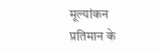मूल्यांकन प्रतिमान के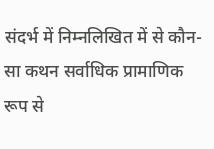संदर्भ में निम्नलिखित में से कौन-सा कथन सर्वाधिक प्रामाणिक रूप से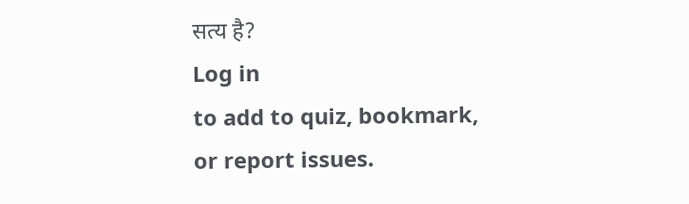सत्य है?
Log in
to add to quiz, bookmark, or report issues.